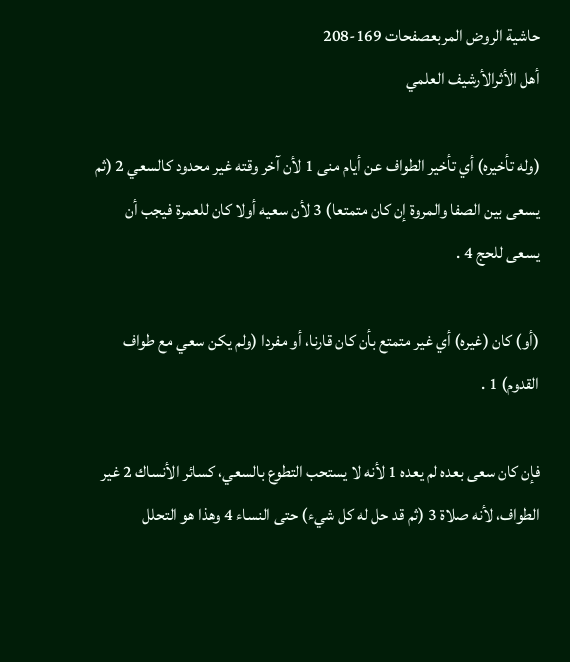حاشية الروض المربعصفحات 169-208
أهل الأثرالأرشيف العلمي

(وله تأخيره) أي تأخير الطواف عن أيام منى 1 لأن آخر وقته غير محدود كالسعي 2 (ثم يسعى بين الصفا والمروة إن كان متمتعا) 3 لأن سعيه أولا كان للعمرة فيجب أن يسعى للحج 4 .

(أو) كان (غيره) أي غير متمتع بأن كان قارنا، أو مفردا (ولم يكن سعي مع طواف القدوم) 1 .

فإن كان سعى بعده لم يعده 1 لأنه لا يستحب التطوع بالسعي، كسائر الأنساك 2 غير الطواف، لأنه صلاة 3 (ثم قد حل له كل شيء) حتى النساء 4 وهذا هو التحلل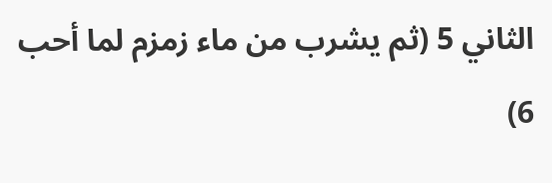الثاني 5 (ثم يشرب من ماء زمزم لما أحب 6)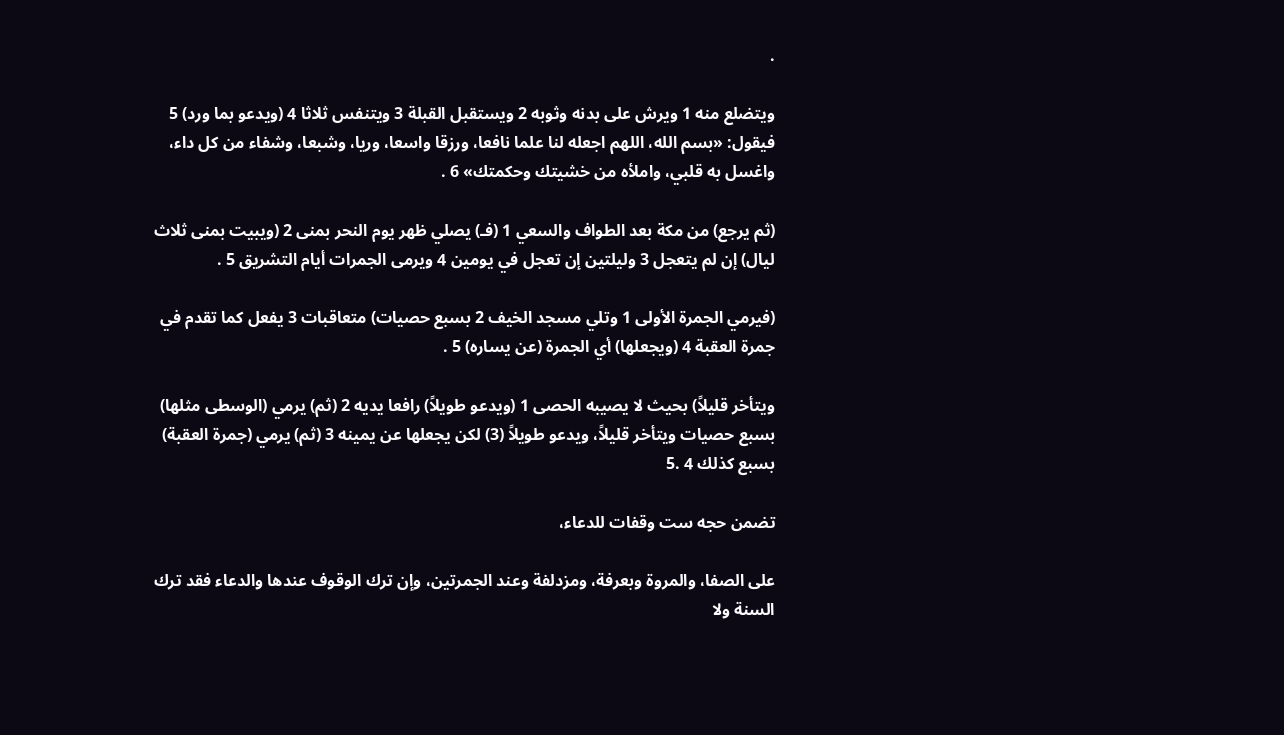.

ويتضلع منه 1 ويرش على بدنه وثوبه 2 ويستقبل القبلة 3 ويتنفس ثلاثا 4 (ويدعو بما ورد) 5 فيقول: «بسم الله، اللهم اجعله لنا علما نافعا، ورزقا واسعا، وريا، وشبعا، وشفاء من كل داء، واغسل به قلبي، واملأه من خشيتك وحكمتك» 6 .

(ثم يرجع) من مكة بعد الطواف والسعي 1 (فـ) يصلي ظهر يوم النحر بمنى 2 (ويبيت بمنى ثلاث ليال) إن لم يتعجل 3 وليلتين إن تعجل في يومين 4 ويرمى الجمرات أيام التشريق 5 .

(فيرمي الجمرة الأولى 1 وتلي مسجد الخيف 2 بسبع حصيات) متعاقبات 3 يفعل كما تقدم في جمرة العقبة 4 (ويجعلها) أي الجمرة (عن يساره) 5 .

ويتأخر قليلاً) بحيث لا يصيبه الحصى 1 (ويدعو طويلاً) رافعا يديه 2 (ثم) يرمي (الوسطى مثلها) بسبع حصيات ويتأخر قليلاً، ويدعو طويلاً (3) لكن يجعلها عن يمينه 3 (ثم) يرمي (جمرة العقبة) بسبع كذلك 4 .5

تضمن حجه ست وقفات للدعاء،

على الصفا، والمروة وبعرفة، ومزدلفة وعند الجمرتين، وإن ترك الوقوف عندها والدعاء فقد ترك السنة ولا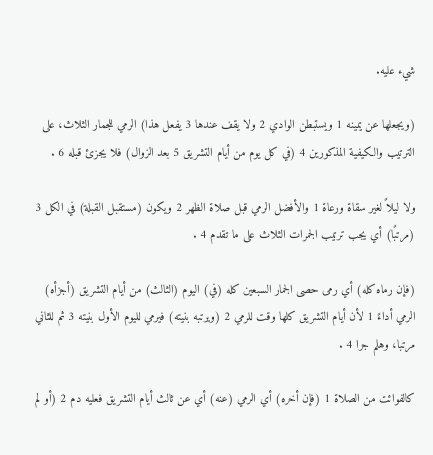شيء عليه.

(ويجعلها عن يمينه 1 ويستبطن الوادي 2 ولا يقف عندها 3 يفعل هذا) الرمي للجمار الثلاث، على الترتيب والكيفية المذكورين 4 (في كل يوم من أيام التشريق 5 بعد الزوال) فلا يجزئ قبله 6 .

ولا ليلاً لغير سقاة ورعاة 1 والأفضل الرمي قبل صلاة الظهر 2 ويكون (مستقبل القبلة) في الكل 3 (مرتبًا) أي يجب ترتيب الجمرات الثلاث على ما تقدم 4 .

(فإن رماه كله) أي رمى حصى الجمار السبعين كله (في) اليوم (الثالث) من أيام التشريق (أجزأه) الرمي أداءً 1 لأن أيام التشريق كلها وقت للرمي 2 (ويرتبه بنيته) فيرمي لليوم الأول بنيته 3 ثم للثاني مرتبا، وهلم جرا 4 .

كالفوائت من الصلاة 1 (فإن أخره) أي الرمي (عنه) أي عن ثالث أيام التشريق فعليه دم 2 (أو لم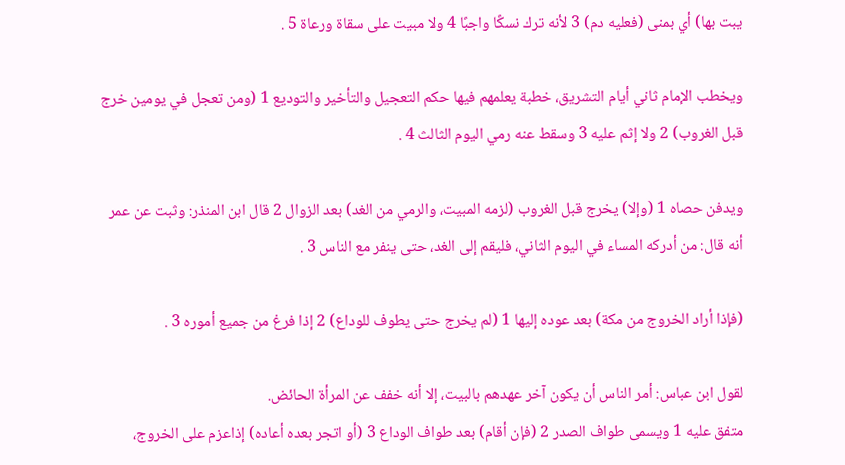يبت بها) أي بمنى (فعليه دم) 3 لأنه ترك نسكًا واجبًا 4 ولا مبيت على سقاة ورعاة 5 .

ويخطب الإمام ثاني أيام التشريق، خطبة يعلمهم فيها حكم التعجيل والتأخير والتوديع 1 (ومن تعجل في يومين خرج قبل الغروب) 2 ولا إثم عليه 3 وسقط عنه رمي اليوم الثالث 4 .

ويدفن حصاه 1 (وإلا) يخرج قبل الغروب (لزمه المبيت، والرمي من الغد) بعد الزوال 2 قال ابن المنذر: وثبت عن عمر أنه قال: من أدركه المساء في اليوم الثاني، فليقم إلى الغد، حتى ينفر مع الناس 3 .

(فإذا أراد الخروج من مكة) بعد عوده إليها 1 (لم يخرج حتى يطوف للوداع) 2 إذا فرغ من جميع أموره 3 .

لقول ابن عباس: أمر الناس أن يكون آخر عهدهم بالبيت، إلا أنه خفف عن المرأة الحائض.
متفق عليه 1 ويسمى طواف الصدر 2 (فإن أقام) بعد طواف الوداع 3 (أو اتجر بعده أعاده) إذاعزم على الخروج،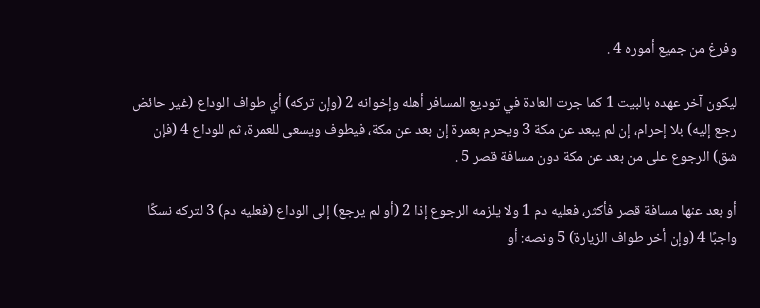وفرغ من جميع أموره 4 .

ليكون آخر عهده بالبيت 1 كما جرت العادة في توديع المسافر أهله وإخوانه 2 (وإن تركه) أي طواف الوداع (غير حائض رجع إليه) بلا إحرام، إن لم يبعد عن مكة 3 ويحرم بعمرة إن بعد عن مكة، فيطوف ويسعى للعمرة، ثم للوداع 4 (فإن شق) الرجوع على من بعد عن مكة دون مسافة قصر 5 .

أو بعد عنها مسافة قصر فأكثر، فعليه دم 1 ولا يلزمه الرجوع إذا 2 (أو لم يرجع) إلى الوداع (فعليه دم) 3 لتركه نسكًا واجبًا 4 (وإن أخر طواف الزيارة) 5 ونصه: أو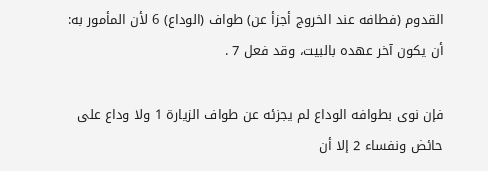القدوم (فطافه عند الخروج أجزأ عن) طواف (الوداع) 6 لأن المأمور به: أن يكون آخر عهده بالبيت، وقد فعل 7 .

فإن نوى بطوافه الوداع لم يجزئه عن طواف الزيارة 1 ولا وداع على حائض ونفساء 2 إلا أن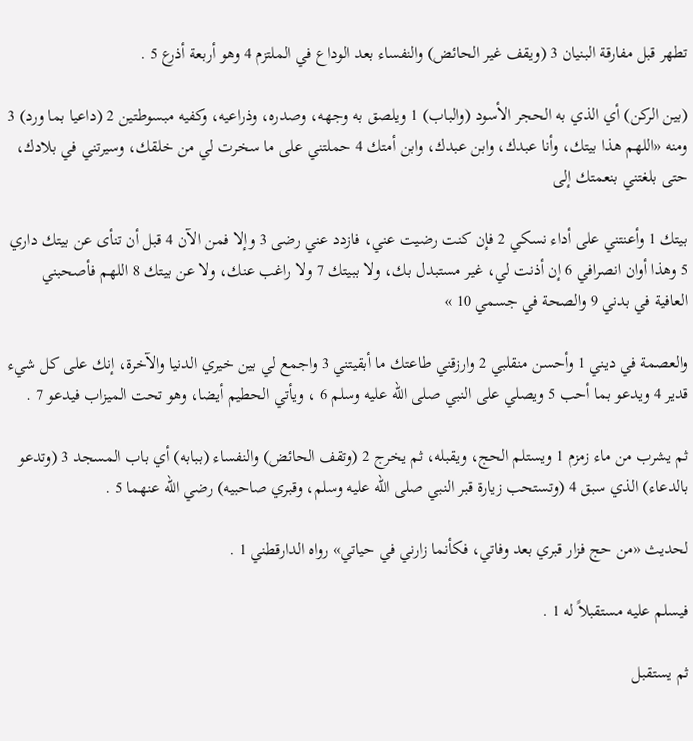تطهر قبل مفارقة البنيان 3 (ويقف غير الحائض) والنفساء بعد الوداع في الملتزم 4 وهو أربعة أذرع 5 .

(بين الركن) أي الذي به الحجر الأسود (والباب) 1 ويلصق به وجهه، وصدره، وذراعيه، وكفيه مبسوطتين 2 (داعيا بما ورد) 3 ومنه «اللهم هذا بيتك، وأنا عبدك، وابن عبدك، وابن أمتك 4 حملتني على ما سخرت لي من خلقك، وسيرتني في بلادك، حتى بلغتني بنعمتك إلى

بيتك 1 وأعنتني على أداء نسكي 2 فإن كنت رضيت عني، فازدد عني رضى 3 وإلا فمن الآن 4 قبل أن تنأى عن بيتك داري 5 وهذا أوان انصرافي 6 إن أذنت لي، غير مستبدل بك، ولا ببيتك 7 ولا راغب عنك، ولا عن بيتك 8 اللهم فأصحبني العافية في بدني 9 والصحة في جسمي 10 »

والعصمة في ديني 1 وأحسن منقلبي 2 وارزقني طاعتك ما أبقيتني 3 واجمع لي بين خيري الدنيا والآخرة، إنك على كل شيء قدير 4 ويدعو بما أحب 5 ويصلي على النبي صلى الله عليه وسلم 6 ، ويأتي الحطيم أيضا، وهو تحت الميزاب فيدعو 7 .

ثم يشرب من ماء زمزم 1 ويستلم الحج، ويقبله، ثم يخرج 2 (وتقف الحائض) والنفساء (ببابه) أي باب المسجد 3 (وتدعو بالدعاء) الذي سبق 4 (وتستحب زيارة قبر النبي صلى الله عليه وسلم، وقبري صاحبيه) رضي الله عنهما 5 .

لحديث «من حج فزار قبري بعد وفاتي، فكأنما زارني في حياتي» رواه الدارقطني 1 .

فيسلم عليه مستقبلاً له 1 .

ثم يستقبل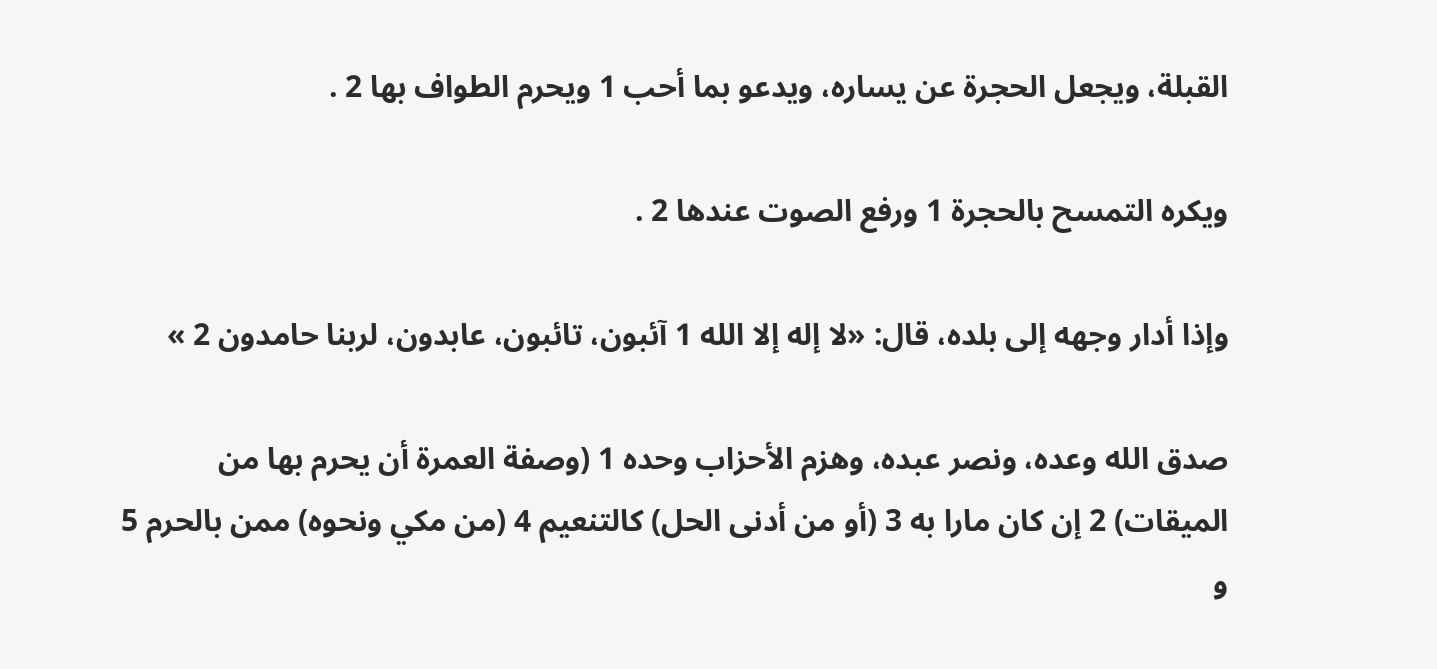القبلة، ويجعل الحجرة عن يساره، ويدعو بما أحب 1 ويحرم الطواف بها 2 .

ويكره التمسح بالحجرة 1 ورفع الصوت عندها 2 .

وإذا أدار وجهه إلى بلده، قال: «لا إله إلا الله 1 آئبون، تائبون، عابدون، لربنا حامدون 2 »

صدق الله وعده، ونصر عبده، وهزم الأحزاب وحده 1 (وصفة العمرة أن يحرم بها من الميقات) 2 إن كان مارا به 3 (أو من أدنى الحل) كالتنعيم 4 (من مكي ونحوه) ممن بالحرم 5 و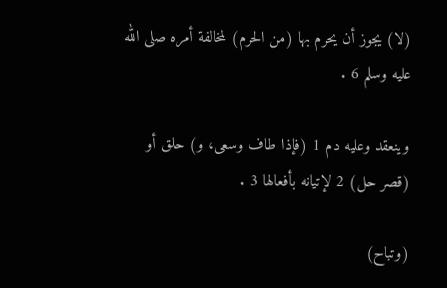(لا) يجوز أن يحرم بها (من الحرم) لمخالفة أمره صلى الله عليه وسلم 6 .

وينعقد وعليه دم 1 (فإذا طاف وسعى، و) حلق أو (قصر حل) 2 لإتيانه بأفعالها 3 .

(وتباح)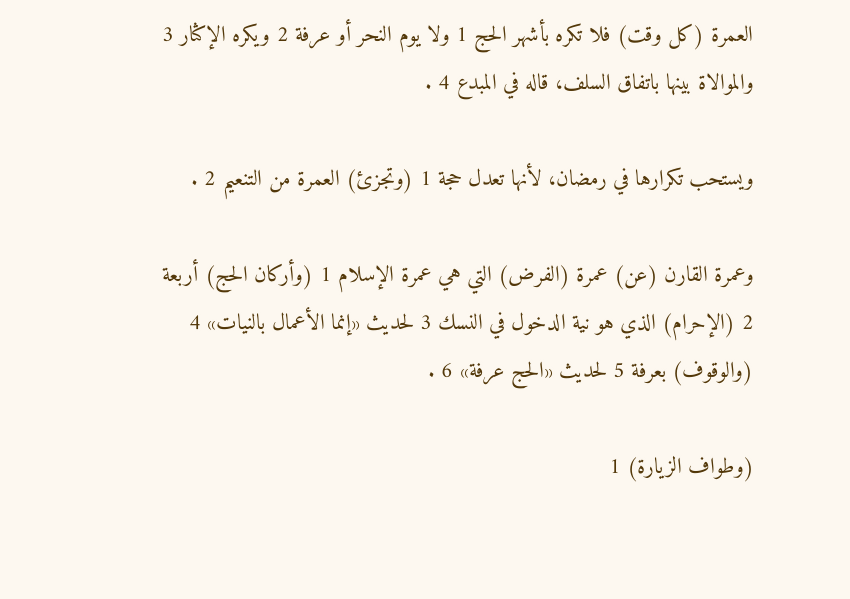العمرة (كل وقت) فلا تكره بأشهر الحج 1 ولا يوم النحر أو عرفة 2 ويكره الإكثار 3 والموالاة بينها باتفاق السلف، قاله في المبدع 4 .

ويستحب تكرارها في رمضان، لأنها تعدل حجة 1 (وتجزئ) العمرة من التنعيم 2 .

وعمرة القارن (عن) عمرة (الفرض) التي هي عمرة الإسلام 1 (وأركان الحج) أربعة 2 (الإحرام) الذي هو نية الدخول في النسك 3 لحديث «إنما الأعمال بالنيات» 4 (والوقوف) بعرفة 5 لحديث «الحج عرفة» 6 .

(وطواف الزيارة) 1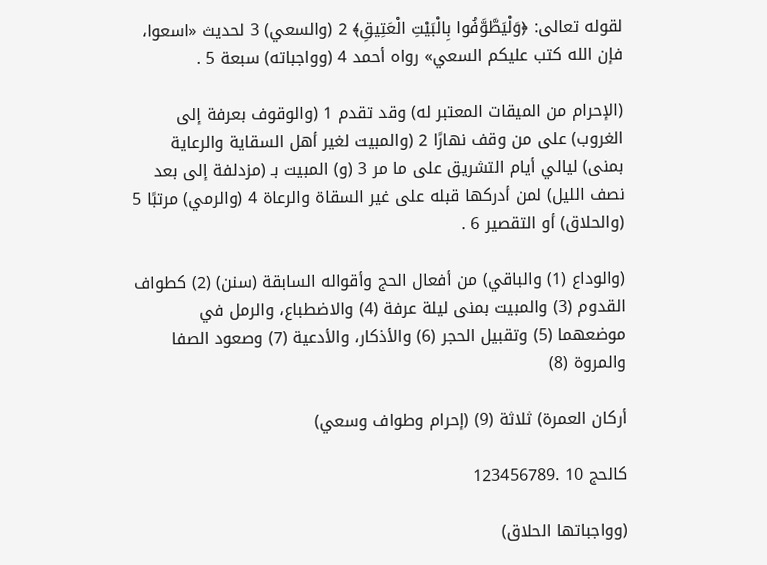لقوله تعالى: ﴿وَلْيَطَّوَّفُوا بِالْبَيْتِ الْعَتِيقِ﴾ 2 (والسعي) 3 لحديث «اسعوا، فإن الله كتب عليكم السعي» رواه أحمد 4 (وواجباته) سبعة 5 .

(الإحرام من الميقات المعتبر له) وقد تقدم 1 (والوقوف بعرفة إلى الغروب) على من وقف نهارًا 2 (والمبيت لغير أهل السقاية والرعاية بمنى) ليالي أيام التشريق على ما مر 3 (و) المبيت بـ (مزدلفة إلى بعد نصف الليل) لمن أدركها قبله على غير السقاة والرعاة 4 (والرمي) مرتبًا 5 (والحلاق) أو التقصير 6 .

(والوداع (1) والباقي) من أفعال الحج وأقواله السابقة (سنن) (2) كطواف القدوم (3) والمبيت بمنى ليلة عرفة (4) والاضطباع، والرمل في موضعهما (5) وتقبيل الحجر (6) والأذكار، والأدعية (7) وصعود الصفا والمروة (8)

أركان العمرة) ثلاثة (9) (إحرام وطواف وسعي)

كالحج 10 .123456789

(وواجباتها الحلاق)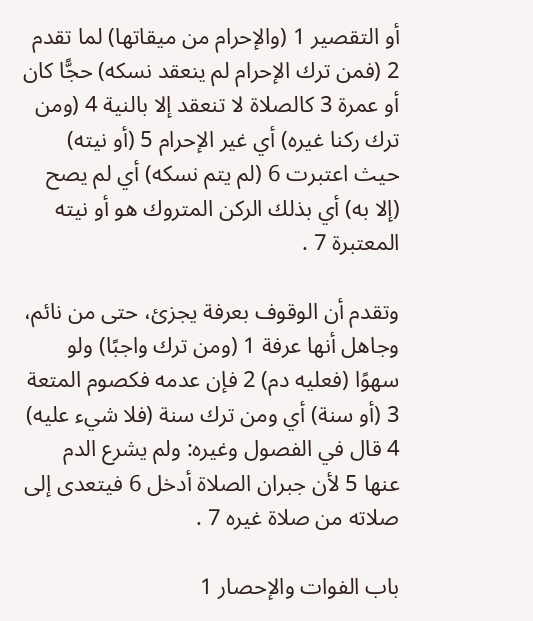أو التقصير 1 (والإحرام من ميقاتها) لما تقدم 2 (فمن ترك الإحرام لم ينعقد نسكه) حجًّا كان أو عمرة 3 كالصلاة لا تنعقد إلا بالنية 4 (ومن ترك ركنا غيره) أي غير الإحرام 5 (أو نيته) حيث اعتبرت 6 (لم يتم نسكه) أي لم يصح (إلا به) أي بذلك الركن المتروك هو أو نيته المعتبرة 7 .

وتقدم أن الوقوف بعرفة يجزئ، حتى من نائم، وجاهل أنها عرفة 1 (ومن ترك واجبًا) ولو سهوًا (فعليه دم) 2 فإن عدمه فكصوم المتعة 3 (أو سنة) أي ومن ترك سنة (فلا شيء عليه) 4 قال في الفصول وغيره: ولم يشرع الدم عنها 5 لأن جبران الصلاة أدخل 6 فيتعدى إلى صلاته من صلاة غيره 7 .

باب الفوات والإحصار 1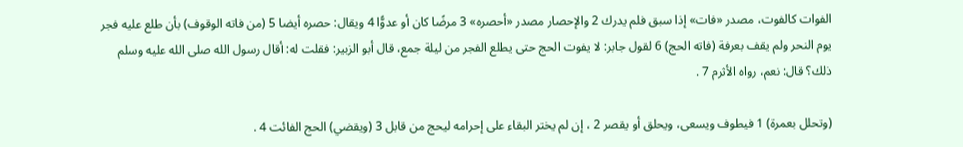الفوات كالفوت، مصدر «فات» إذا سبق فلم يدرك 2 والإحصار مصدر «أحصره» 3 مرضًا كان أو عدوًّا 4 ويقال: حصره أيضا 5 (من فاته الوقوف) بأن طلع عليه فجر يوم النحر ولم يقف بعرفة (فاته الحج) 6 لقول جابر: لا يفوت الحج حتى يطلع الفجر من ليلة جمع، قال أبو الزبير: فقلت له: أقال رسول الله صلى الله عليه وسلم ذلك؟ قال: نعم، رواه الأثرم 7 .

(وتحلل بعمرة) 1 فيطوف ويسعى، ويحلق أو يقصر 2 ، إن لم يختر البقاء على إحرامه ليحج من قابل 3 (ويقضي) الحج الفائت 4 .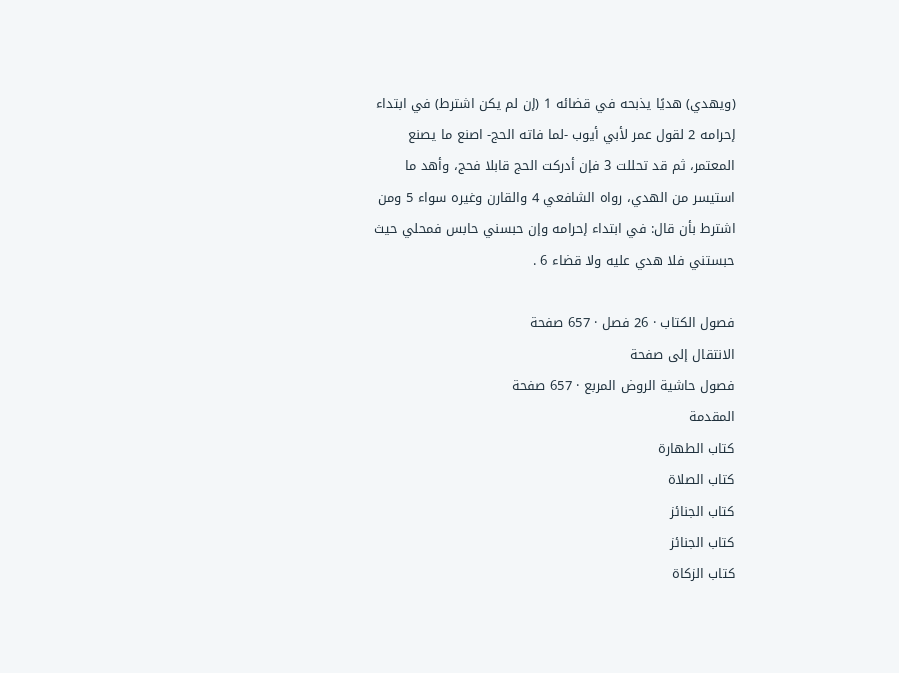(ويهدي) هديًا يذبحه في قضائه 1 (إن لم يكن اشترط) في ابتداء إحرامه 2 لقول عمر لأبي أيوب -لما فاته الحج- اصنع ما يصنع المعتمر، ثم قد تحللت 3 فإن أدركت الحج قابلا فحج، وأهد ما استيسر من الهدي، رواه الشافعي 4 والقارن وغيره سواء 5 ومن اشترط بأن قال: في ابتداء إحرامه وإن حبسني حابس فمحلي حيث حبستني فلا هدي عليه ولا قضاء 6 .

فصول الكتاب · 26 فصل · 657 صفحة
الانتقال إلى صفحة
فصول حاشية الروض المربع · 657 صفحة
المقدمة
كتاب الطهارة
كتاب الصلاة
كتاب الجنائز
كتاب الجنائز
كتاب الزكاة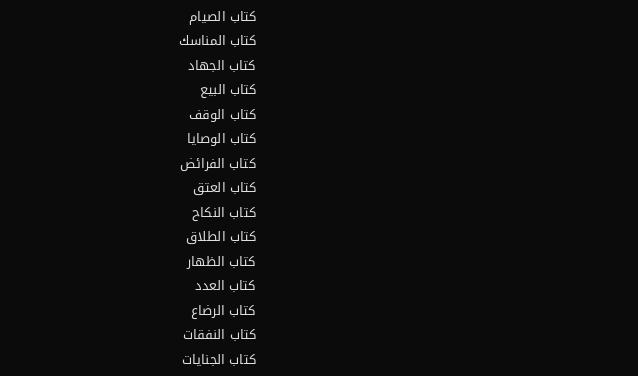كتاب الصيام
كتاب المناسك
كتاب الجهاد
كتاب البيع
كتاب الوقف
كتاب الوصايا
كتاب الفرائض
كتاب العتق
كتاب النكاح
كتاب الطلاق
كتاب الظهار
كتاب العدد
كتاب الرضاع
كتاب النفقات
كتاب الجنايات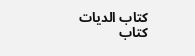كتاب الديات
كتاب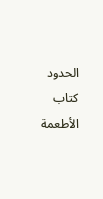الحدود
كتاب الأطعمة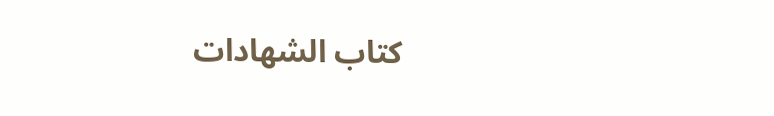كتاب الشهادات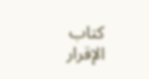كتاب الإقرار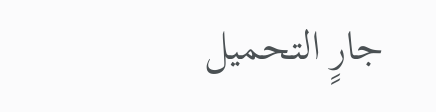جارٍ التحميل